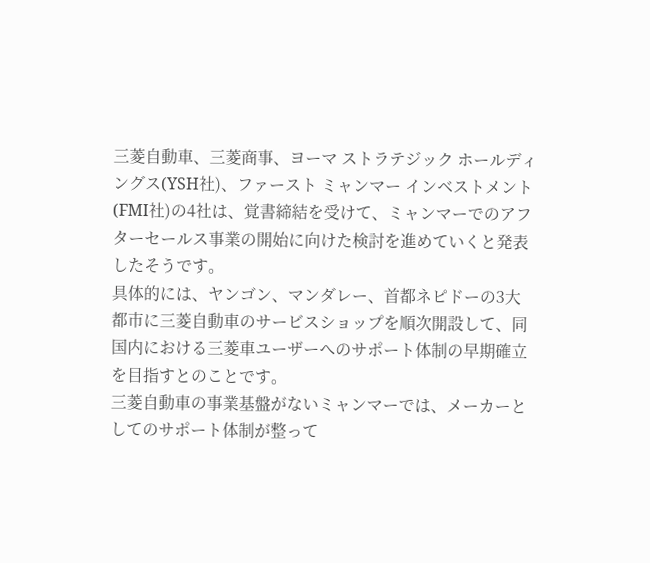三菱自動車、三菱商事、ヨーマ ストラテジック ホールディングス(YSH社)、ファースト ミャンマー インベストメント(FMI社)の4社は、覚書締結を受けて、ミャンマーでのアフターセールス事業の開始に向けた検討を進めていくと発表したそうです。
具体的には、ヤンゴン、マンダレー、首都ネピドーの3大都市に三菱自動車のサービスショップを順次開設して、同国内における三菱車ユーザーへのサポート体制の早期確立を目指すとのことです。
三菱自動車の事業基盤がないミャンマーでは、メーカーとしてのサポート体制が整って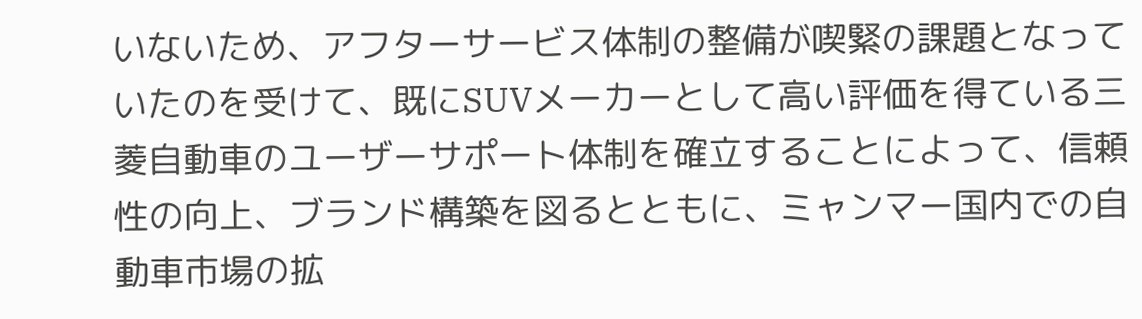いないため、アフターサービス体制の整備が喫緊の課題となっていたのを受けて、既にSUVメーカーとして高い評価を得ている三菱自動車のユーザーサポート体制を確立することによって、信頼性の向上、ブランド構築を図るとともに、ミャンマー国内での自動車市場の拡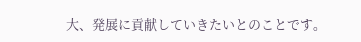大、発展に貢献していきたいとのことです。